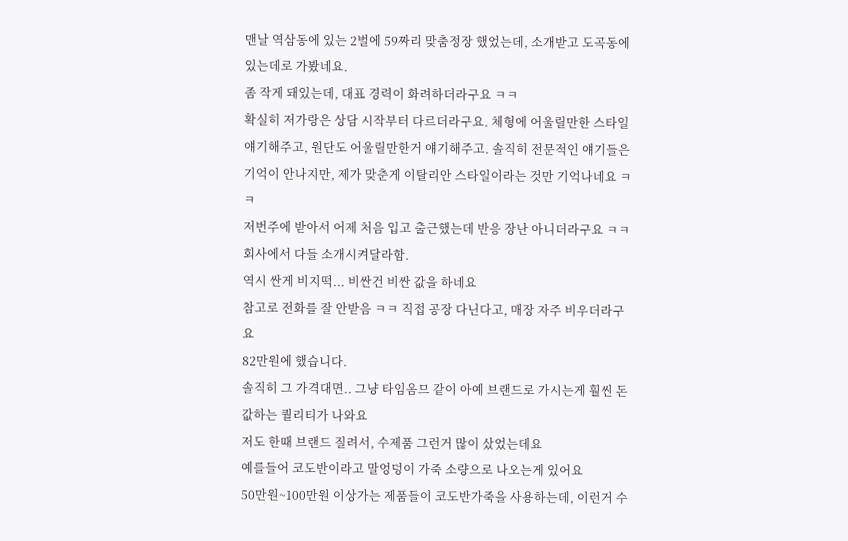맨날 역삼동에 있는 2벌에 59짜리 맞춤정장 했었는데, 소개받고 도곡동에 있는데로 가봤네요.
좀 작게 돼있는데, 대표 경력이 화려하더라구요 ㅋㅋ
확실히 저가랑은 상담 시작부터 다르더라구요. 체형에 어울릴만한 스타일 얘기해주고, 원단도 어울릴만한거 얘기해주고. 솔직히 전문적인 얘기들은 기억이 안나지만, 제가 맞춘게 이탈리안 스타일이라는 것만 기억나네요 ㅋㅋ
저번주에 받아서 어제 처음 입고 출근했는데 반응 장난 아니더라구요 ㅋㅋ 회사에서 다들 소개시켜달라함.
역시 싼게 비지떡... 비싼건 비싼 값을 하네요
참고로 전화를 잘 안받음 ㅋㅋ 직접 공장 다닌다고, 매장 자주 비우더라구요
82만원에 했습니다.
솔직히 그 가격대면.. 그냥 타임옴므 같이 아예 브랜드로 가시는게 훨씬 돈값하는 퀄리티가 나와요
저도 한때 브랜드 질려서, 수제품 그런거 많이 샀었는데요
예를들어 코도반이라고 말엉덩이 가죽 소량으로 나오는게 있어요
50만원~100만원 이상가는 제품들이 코도반가죽을 사용하는데, 이런거 수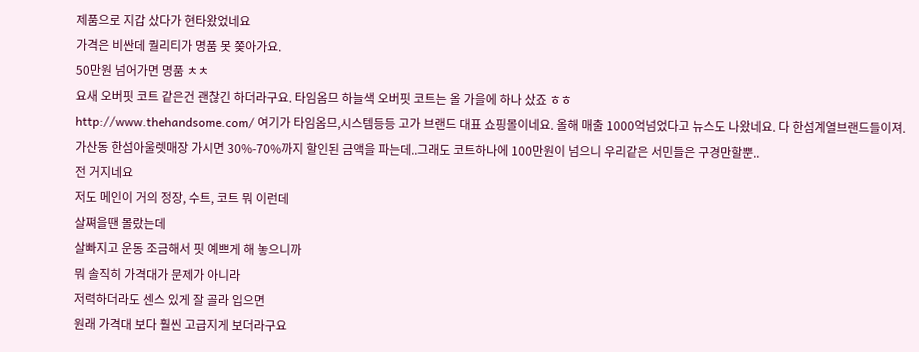제품으로 지갑 샀다가 현타왔었네요
가격은 비싼데 퀄리티가 명품 못 쫒아가요.
50만원 넘어가면 명품 ㅊㅊ
요새 오버핏 코트 같은건 괜찮긴 하더라구요. 타임옴므 하늘색 오버핏 코트는 올 가을에 하나 샀죠 ㅎㅎ
http://www.thehandsome.com/ 여기가 타임옴므,시스템등등 고가 브랜드 대표 쇼핑몰이네요. 올해 매출 1000억넘었다고 뉴스도 나왔네요. 다 한섬계열브랜드들이져.
가산동 한섬아울렛매장 가시면 30%-70%까지 할인된 금액을 파는데..그래도 코트하나에 100만원이 넘으니 우리같은 서민들은 구경만할뿐..
전 거지네요
저도 메인이 거의 정장, 수트, 코트 뭐 이런데
살쪄을땐 몰랐는데
살빠지고 운동 조금해서 핏 예쁘게 해 놓으니까
뭐 솔직히 가격대가 문제가 아니라
저력하더라도 센스 있게 잘 골라 입으면
원래 가격대 보다 훨씬 고급지게 보더라구요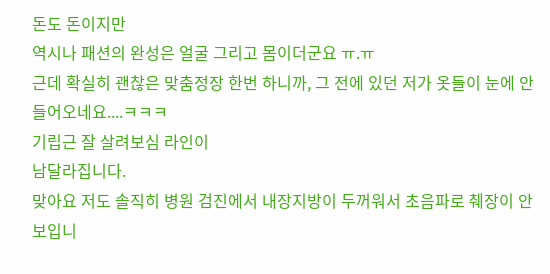돈도 돈이지만
역시나 패션의 완성은 얼굴 그리고 몸이더군요 ㅠ.ㅠ
근데 확실히 괜찮은 맞춤정장 한번 하니까, 그 전에 있던 저가 옷들이 눈에 안들어오네요....ㅋㅋㅋ
기립근 잘 살려보심 라인이
남달라집니다.
맞아요 저도 솔직히 병원 검진에서 내장지방이 두꺼워서 초음파로 췌장이 안보입니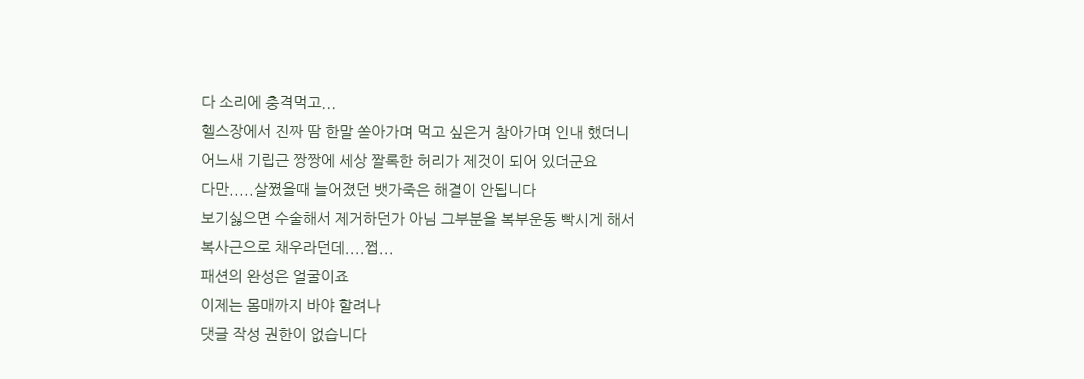다 소리에 충격먹고...
헬스장에서 진짜 땀 한말 쏟아가며 먹고 싶은거 참아가며 인내 했더니
어느새 기립근 짱짱에 세상 짤록한 허리가 제것이 되어 있더군요
다만.....살쪘을때 늘어졌던 뱃가죽은 해결이 안됩니다
보기싫으면 수술해서 제거하던가 아님 그부분을 복부운동 빡시게 해서
복사근으로 채우라던데....쩝...
패션의 완성은 얼굴이죠
이제는 몸매까지 바야 할려나
댓글 작성 권한이 없습니다